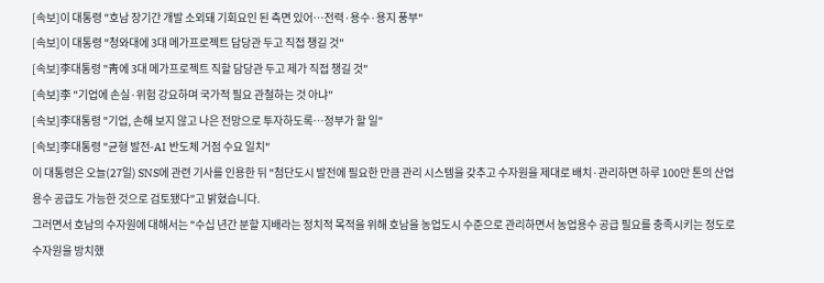[속보]이 대통령 "호남 장기간 개발 소외돼 기회요인 된 측면 있어…전력·용수·용지 풍부"
[속보]이 대통령 "청와대에 3대 메가프로젝트 담당관 두고 직접 챙길 것"
[속보]李대통령 "靑에 3대 메가프로젝트 직할 담당관 두고 제가 직접 챙길 것"
[속보]李 "기업에 손실·위험 강요하며 국가적 필요 관철하는 것 아냐"
[속보]李대통령 "기업, 손해 보지 않고 나은 전망으로 투자하도록…정부가 할 일"
[속보]李대통령 "균형 발전-AI 반도체 거점 수요 일치"
이 대통령은 오늘(27일) SNS에 관련 기사를 인용한 뒤 "첨단도시 발전에 필요한 만큼 관리 시스템을 갖추고 수자원을 제대로 배치·관리하면 하루 100만 톤의 산업용수 공급도 가능한 것으로 검토됐다"고 밝혔습니다.
그러면서 호남의 수자원에 대해서는 "수십 년간 분할 지배라는 정치적 목적을 위해 호남을 농업도시 수준으로 관리하면서 농업용수 공급 필요를 충족시키는 정도로 수자원을 방치했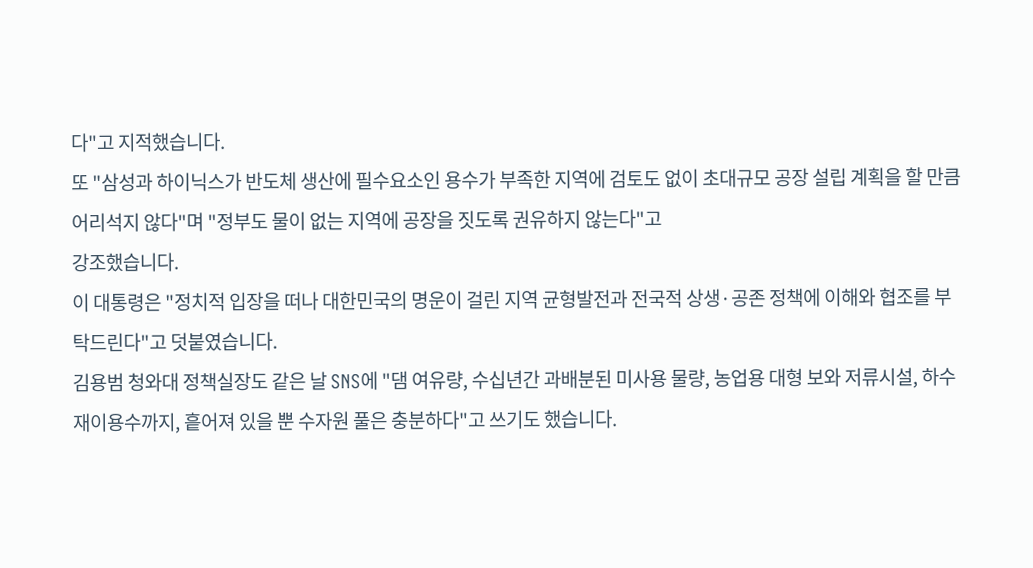다"고 지적했습니다.
또 "삼성과 하이닉스가 반도체 생산에 필수요소인 용수가 부족한 지역에 검토도 없이 초대규모 공장 설립 계획을 할 만큼 어리석지 않다"며 "정부도 물이 없는 지역에 공장을 짓도록 권유하지 않는다"고
강조했습니다.
이 대통령은 "정치적 입장을 떠나 대한민국의 명운이 걸린 지역 균형발전과 전국적 상생·공존 정책에 이해와 협조를 부탁드린다"고 덧붙였습니다.
김용범 청와대 정책실장도 같은 날 SNS에 "댐 여유량, 수십년간 과배분된 미사용 물량, 농업용 대형 보와 저류시설, 하수 재이용수까지, 흩어져 있을 뿐 수자원 풀은 충분하다"고 쓰기도 했습니다.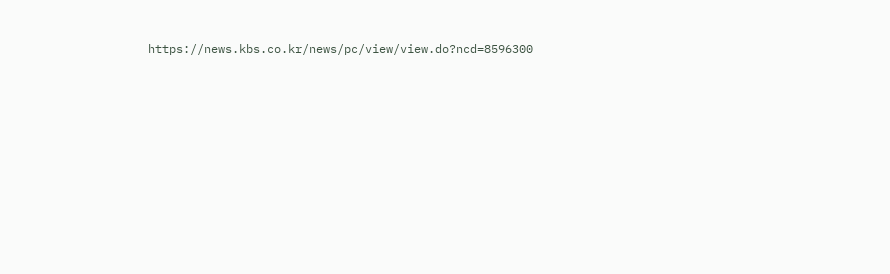https://news.kbs.co.kr/news/pc/view/view.do?ncd=8596300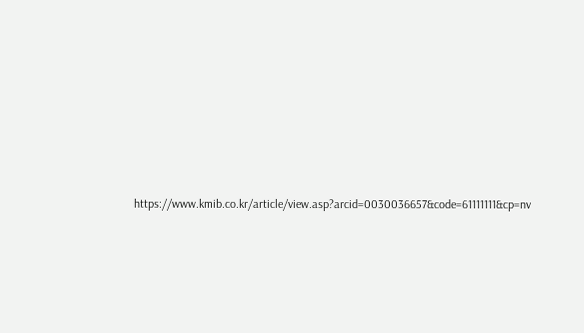https://www.kmib.co.kr/article/view.asp?arcid=0030036657&code=61111111&cp=nv